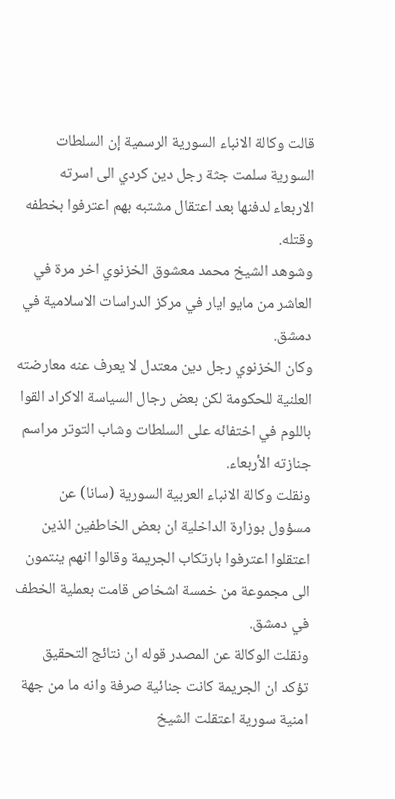قالت وكالة الانباء السورية الرسمية إن السلطات السورية سلمت جثة رجل دين كردي الى اسرته الاربعاء لدفنها بعد اعتقال مشتبه بهم اعترفوا بخطفه وقتله.
وشوهد الشيخ محمد معشوق الخزنوي اخر مرة في العاشر من مايو ايار في مركز الدراسات الاسلامية في دمشق.
وكان الخزنوي رجل دين معتدل لا يعرف عنه معارضته العلنية للحكومة لكن بعض رجال السياسة الاكراد القوا باللوم في اختفائه على السلطات وشاب التوتر مراسم جنازته الأربعاء.
ونقلت وكالة الانباء العربية السورية (سانا) عن مسؤول بوزارة الداخلية ان بعض الخاطفين الذين اعتقلوا اعترفوا بارتكاب الجريمة وقالوا انهم ينتمون الى مجموعة من خمسة اشخاص قامت بعملية الخطف في دمشق.
ونقلت الوكالة عن المصدر قوله ان نتائج التحقيق تؤكد ان الجريمة كانت جنائية صرفة وانه ما من جهة امنية سورية اعتقلت الشيخ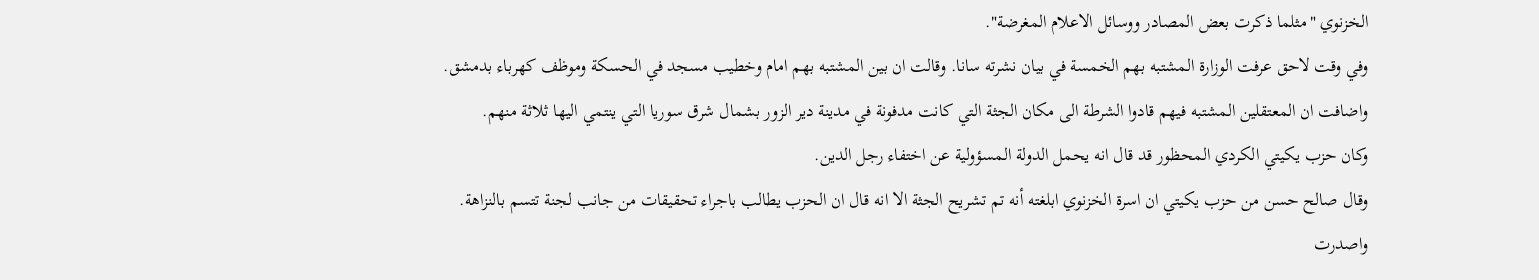الخزنوي "مثلما ذكرت بعض المصادر ووسائل الاعلام المغرضة".
وفي وقت لاحق عرفت الوزارة المشتبه بهم الخمسة في بيان نشرته سانا. وقالت ان بين المشتبه بهم امام وخطيب مسجد في الحسكة وموظف كهرباء بدمشق.
واضافت ان المعتقلين المشتبه فيهم قادوا الشرطة الى مكان الجثة التي كانت مدفونة في مدينة دير الزور بشمال شرق سوريا التي ينتمي اليها ثلاثة منهم.
وكان حزب يكيتي الكردي المحظور قد قال انه يحمل الدولة المسؤولية عن اختفاء رجل الدين.
وقال صالح حسن من حزب يكيتي ان اسرة الخزنوي ابلغته أنه تم تشريح الجثة الا انه قال ان الحزب يطالب باجراء تحقيقات من جانب لجنة تتسم بالنزاهة.
واصدرت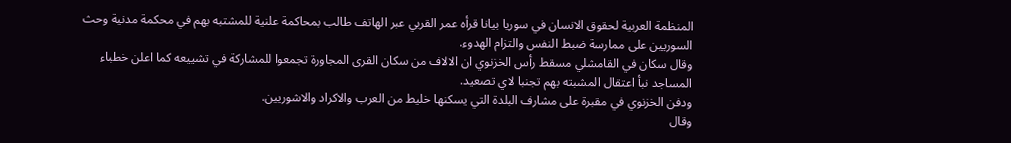المنظمة العربية لحقوق الانسان في سوريا بيانا قرأه عمر القربي عبر الهاتف طالب بمحاكمة علنية للمشتبه بهم في محكمة مدنية وحث السوريين على ممارسة ضبط النفس والتزام الهدوء.
وقال سكان في القامشلي مسقط رأس الخزنوي ان الالاف من سكان القرى المجاورة تجمعوا للمشاركة في تشييعه كما اعلن خطباء المساجد نبأ اعتقال المشبته بهم تجنبا لاي تصعيد.
ودفن الخزنوي في مقبرة على مشارف البلدة التي يسكنها خليط من العرب والاكراد والاشوريين.
وقال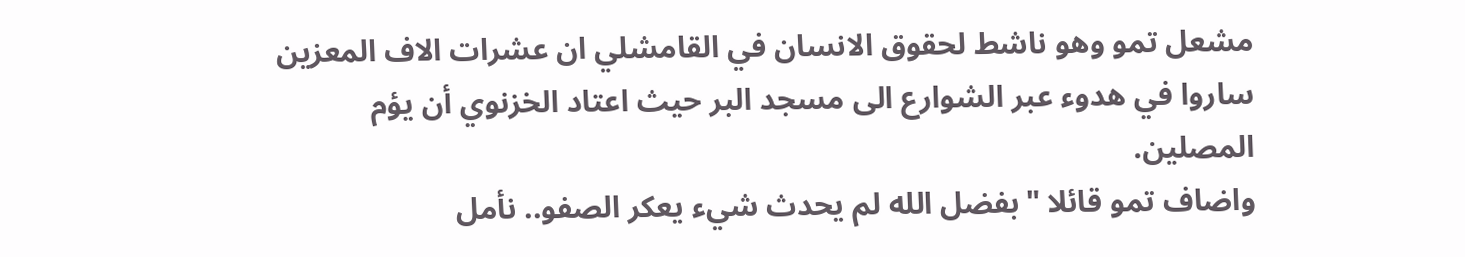مشعل تمو وهو ناشط لحقوق الانسان في القامشلي ان عشرات الاف المعزين ساروا في هدوء عبر الشوارع الى مسجد البر حيث اعتاد الخزنوي أن يؤم المصلين.
واضاف تمو قائلا "بفضل الله لم يحدث شيء يعكر الصفو.. نأمل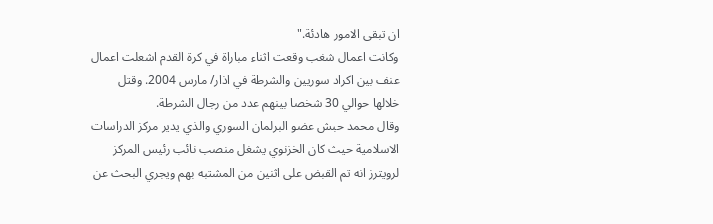ان تبقى الامور هادئة."
وكانت اعمال شغب وقعت اثناء مباراة في كرة القدم اشعلت اعمال عنف بين اكراد سوريين والشرطة في اذار/ مارس 2004. وقتل خلالها حوالي 30 شخصا بينهم عدد من رجال الشرطة.
وقال محمد حبش عضو البرلمان السوري والذي يدير مركز الدراسات الاسلامية حيث كان الخزنوي يشغل منصب نائب رئيس المركز لرويترز انه تم القبض على اثنين من المشتبه بهم ويجري البحث عن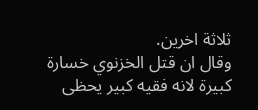ثلاثة اخرين.
وقال ان قتل الخزنوي خسارة كبيرة لانه فقيه كبير يحظى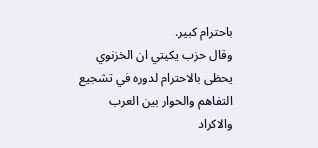باحترام كبير.
وقال حزب يكيتي ان الخزنوي يحظى بالاحترام لدوره في تشجيع التفاهم والحوار بين العرب والاكراد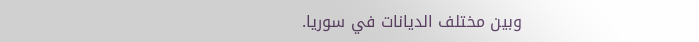وبين مختلف الديانات في سوريا.